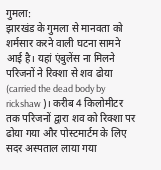गुमला:
झारखंड के गुमला से मानवता को शर्मसार करने वाली घटना सामने आई है। यहां एंबुलेंस ना मिलने परिजनों ने रिक्शा से शव ढोया (carried the dead body by rickshaw )। करीब 4 किलोमीटर तक परिजनों द्वारा शव को रिक्शा पर ढोया गया और पोस्टमार्टम के लिए सदर अस्पताल लाया गया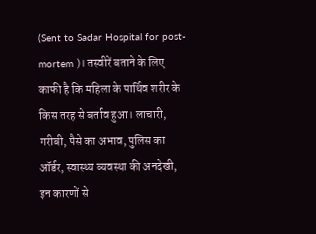(Sent to Sadar Hospital for post-mortem )। तस्वीरें बताने के लिए काफी है कि महिला के पार्थिव शरीर के किस तरह से बर्ताव हुआ। लाचारी, गरीबी, पैसे का अभाव, पुलिस का ऑर्डर, स्वास्थ्य व्यवस्था की अनदेखी, इन कारणों से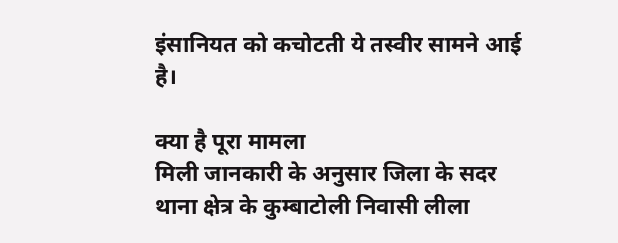इंसानियत को कचोटती ये तस्वीर सामने आई है।

क्या है पूरा मामला
मिली जानकारी के अनुसार जिला के सदर थाना क्षेत्र के कुम्बाटोली निवासी लीला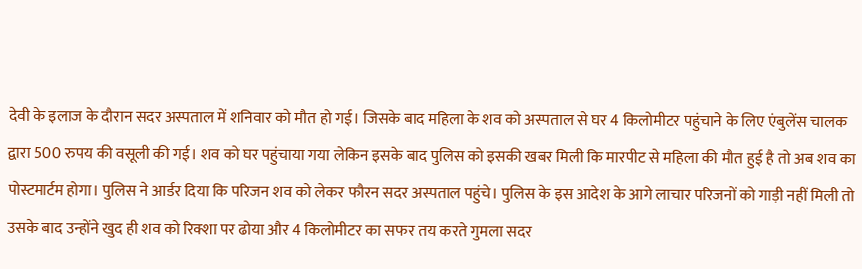देवी के इलाज के दौरान सदर अस्पताल में शनिवार को मौत हो गई। जिसके बाद महिला के शव को अस्पताल से घर 4 किलोमीटर पहुंचाने के लिए एंबुलेंस चालक द्वारा 500 रुपय की वसूली की गई। शव को घर पहुंचाया गया लेकिन इसके बाद पुलिस को इसकी खबर मिली कि मारपीट से महिला की मौत हुई है तो अब शव का पोस्टमार्टम होगा। पुलिस ने आर्डर दिया कि परिजन शव को लेकर फौरन सदर अस्पताल पहुंचे। पुलिस के इस आदेश के आगे लाचार परिजनों को गाड़ी नहीं मिली तो उसके बाद उन्होंने खुद ही शव को रिक्शा पर ढोया और 4 किलोमीटर का सफर तय करते गुमला सदर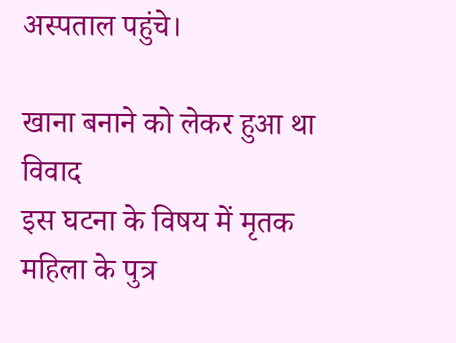अस्पताल पहुंचे।

खाना बनाने को लेकर हुआ था विवाद
इस घटना के विषय में मृतक महिला के पुत्र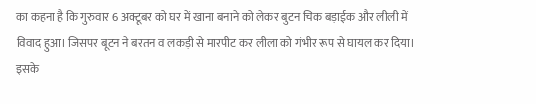का कहना है कि गुरुवार 6 अक्टूबर को घर में खाना बनाने को लेकर बुटन चिक बड़ाईक और लीली में विवाद हुआ। जिसपर बूटन ने बरतन व लकड़ी से मारपीट कर लीला को गंभीर रूप से घायल कर दिया। इसके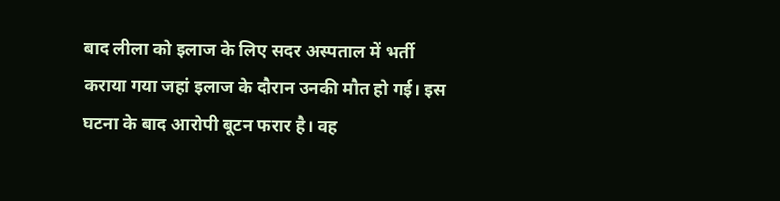बाद लीला को इलाज के लिए सदर अस्पताल में भर्ती कराया गया जहां इलाज के दौरान उनकी मौत हो गई। इस घटना के बाद आरोपी बूटन फरार है। वह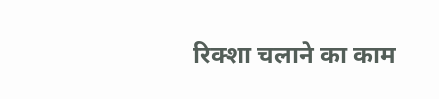रिक्शा चलाने का काम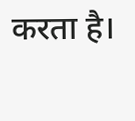करता है।